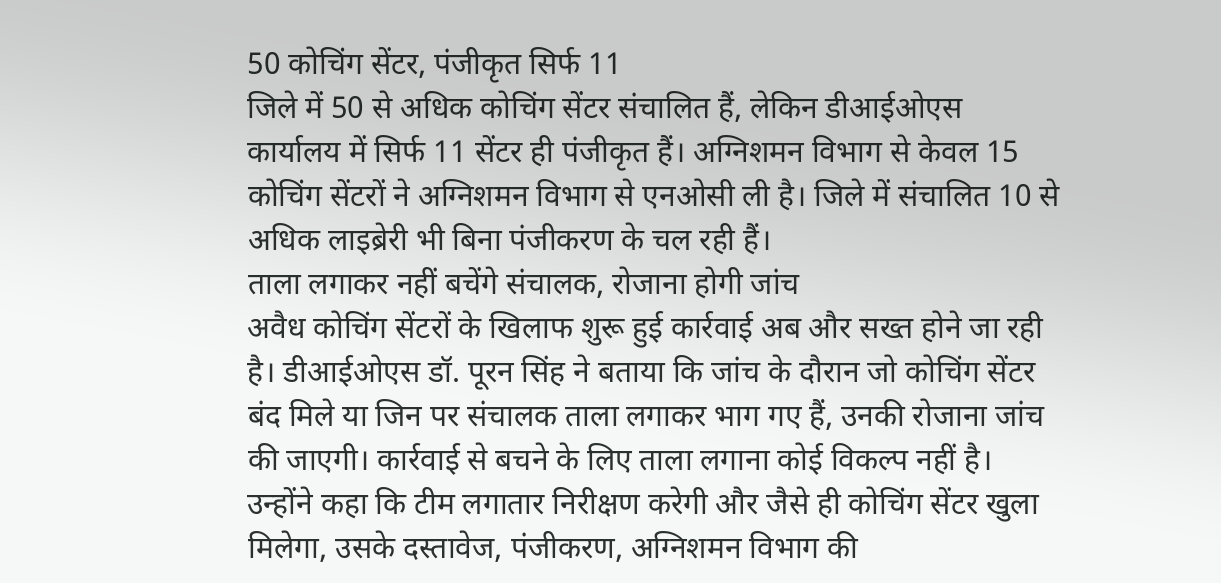50 कोचिंग सेंटर, पंजीकृत सिर्फ 11
जिले में 50 से अधिक कोचिंग सेंटर संचालित हैं, लेकिन डीआईओएस कार्यालय में सिर्फ 11 सेंटर ही पंजीकृत हैं। अग्निशमन विभाग से केवल 15 कोचिंग सेंटरों ने अग्निशमन विभाग से एनओसी ली है। जिले में संचालित 10 से अधिक लाइब्रेरी भी बिना पंजीकरण के चल रही हैं।
ताला लगाकर नहीं बचेंगे संचालक, रोजाना होगी जांच
अवैध कोचिंग सेंटरों के खिलाफ शुरू हुई कार्रवाई अब और सख्त होने जा रही है। डीआईओएस डॉ. पूरन सिंह ने बताया कि जांच के दौरान जो कोचिंग सेंटर बंद मिले या जिन पर संचालक ताला लगाकर भाग गए हैं, उनकी रोजाना जांच की जाएगी। कार्रवाई से बचने के लिए ताला लगाना कोई विकल्प नहीं है।
उन्होंने कहा कि टीम लगातार निरीक्षण करेगी और जैसे ही कोचिंग सेंटर खुला मिलेगा, उसके दस्तावेज, पंजीकरण, अग्निशमन विभाग की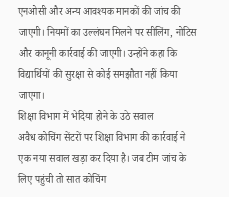एनओसी और अन्य आवश्यक मानकों की जांच की जाएगी। नियमों का उल्लंघन मिलने पर सीलिंग, नोटिस और कानूनी कार्रवाई की जाएगी। उन्होंने कहा कि विद्यार्थियों की सुरक्षा से कोई समझौता नहीं किया जाएगा।
शिक्षा विभाग में भेदिया होने के उठे सवाल
अवैध कोचिंग सेंटरों पर शिक्षा विभाग की कार्रवाई ने एक नया सवाल खड़ा कर दिया है। जब टीम जांच के लिए पहुंची तो सात कोचिंग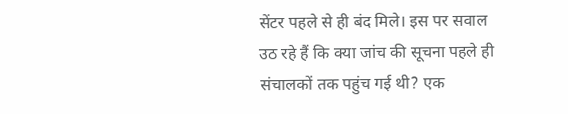सेंटर पहले से ही बंद मिले। इस पर सवाल उठ रहे हैं कि क्या जांच की सूचना पहले ही संचालकों तक पहुंच गई थी? एक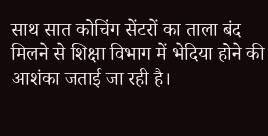साथ सात कोचिंग सेंटरों का ताला बंद मिलने से शिक्षा विभाग में भेदिया होने की आशंका जताई जा रही है।